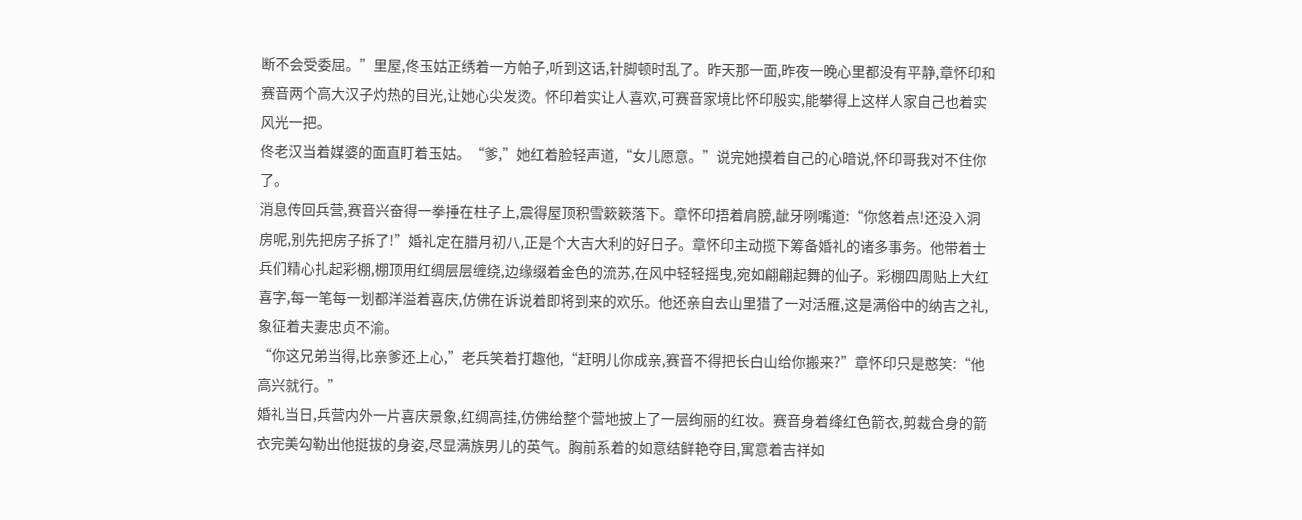断不会受委屈。”里屋,佟玉姑正绣着一方帕子,听到这话,针脚顿时乱了。昨天那一面,昨夜一晚心里都没有平静,章怀印和赛音两个高大汉子灼热的目光,让她心尖发烫。怀印着实让人喜欢,可赛音家境比怀印殷实,能攀得上这样人家自己也着实风光一把。
佟老汉当着媒婆的面直盯着玉姑。“爹,”她红着脸轻声道,“女儿愿意。”说完她摸着自己的心暗说,怀印哥我对不住你了。
消息传回兵营,赛音兴奋得一拳捶在柱子上,震得屋顶积雪簌簌落下。章怀印捂着肩膀,龇牙咧嘴道:“你悠着点!还没入洞房呢,别先把房子拆了!”婚礼定在腊月初八,正是个大吉大利的好日子。章怀印主动揽下筹备婚礼的诸多事务。他带着士兵们精心扎起彩棚,棚顶用红绸层层缠绕,边缘缀着金色的流苏,在风中轻轻摇曳,宛如翩翩起舞的仙子。彩棚四周贴上大红喜字,每一笔每一划都洋溢着喜庆,仿佛在诉说着即将到来的欢乐。他还亲自去山里猎了一对活雁,这是满俗中的纳吉之礼,象征着夫妻忠贞不渝。
“你这兄弟当得,比亲爹还上心,”老兵笑着打趣他,“赶明儿你成亲,赛音不得把长白山给你搬来?”章怀印只是憨笑:“他高兴就行。”
婚礼当日,兵营内外一片喜庆景象,红绸高挂,仿佛给整个营地披上了一层绚丽的红妆。赛音身着绛红色箭衣,剪裁合身的箭衣完美勾勒出他挺拔的身姿,尽显满族男儿的英气。胸前系着的如意结鲜艳夺目,寓意着吉祥如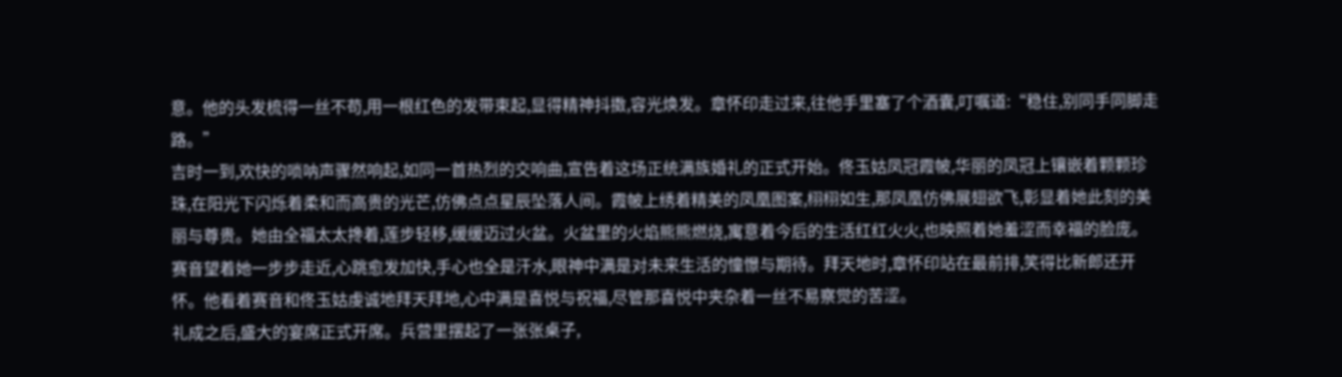意。他的头发梳得一丝不苟,用一根红色的发带束起,显得精神抖擞,容光焕发。章怀印走过来,往他手里塞了个酒囊,叮嘱道:“稳住,别同手同脚走路。”
吉时一到,欢快的唢呐声骤然响起,如同一首热烈的交响曲,宣告着这场正统满族婚礼的正式开始。佟玉姑凤冠霞帔,华丽的凤冠上镶嵌着颗颗珍珠,在阳光下闪烁着柔和而高贵的光芒,仿佛点点星辰坠落人间。霞帔上绣着精美的凤凰图案,栩栩如生,那凤凰仿佛展翅欲飞,彰显着她此刻的美丽与尊贵。她由全福太太搀着,莲步轻移,缓缓迈过火盆。火盆里的火焰熊熊燃烧,寓意着今后的生活红红火火,也映照着她羞涩而幸福的脸庞。
赛音望着她一步步走近,心跳愈发加快,手心也全是汗水,眼神中满是对未来生活的憧憬与期待。拜天地时,章怀印站在最前排,笑得比新郎还开怀。他看着赛音和佟玉姑虔诚地拜天拜地,心中满是喜悦与祝福,尽管那喜悦中夹杂着一丝不易察觉的苦涩。
礼成之后,盛大的宴席正式开席。兵营里摆起了一张张桌子,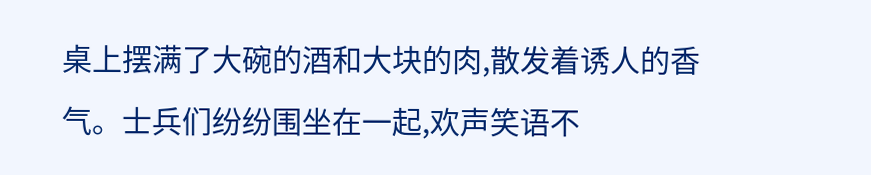桌上摆满了大碗的酒和大块的肉,散发着诱人的香气。士兵们纷纷围坐在一起,欢声笑语不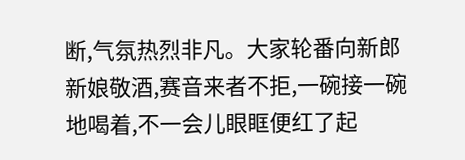断,气氛热烈非凡。大家轮番向新郎新娘敬酒,赛音来者不拒,一碗接一碗地喝着,不一会儿眼眶便红了起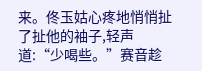来。佟玉姑心疼地悄悄扯了扯他的袖子,轻声道:“少喝些。”赛音趁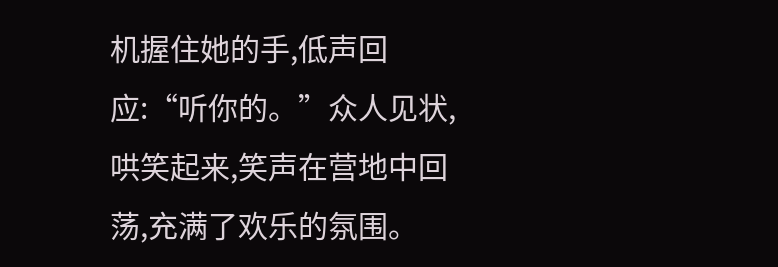机握住她的手,低声回应:“听你的。”众人见状,哄笑起来,笑声在营地中回荡,充满了欢乐的氛围。